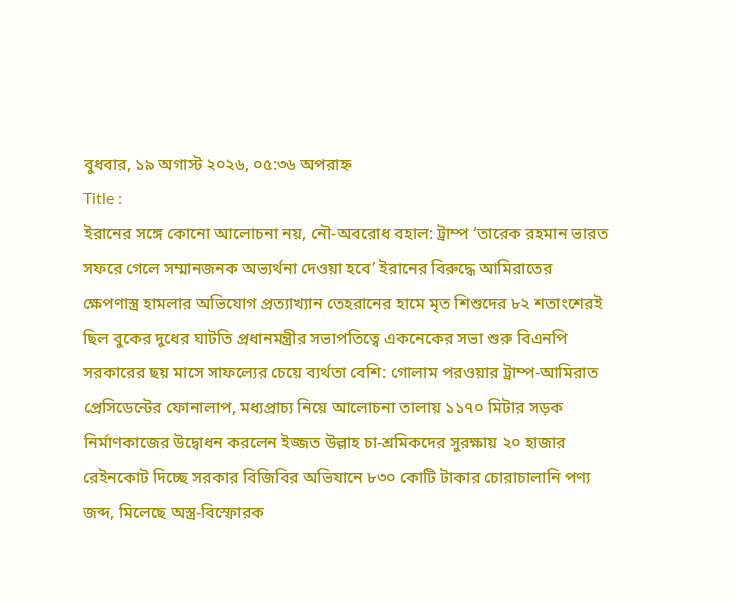বুধবার, ১৯ অগাস্ট ২০২৬, ০৫:৩৬ অপরাহ্ন
Title :
ইরানের সঙ্গে কোনো আলোচনা নয়, নৌ-অবরোধ বহাল: ট্রাম্প ‘তারেক রহমান ভারত সফরে গেলে সম্মানজনক অভ্যর্থনা দেওয়া হবে’ ইরানের বিরুদ্ধে আমিরাতের ক্ষেপণাস্ত্র হামলার অভিযোগ প্রত্যাখ্যান তেহরানের হামে মৃত শিশুদের ৮২ শতাংশেরই ছিল বুকের দুধের ঘাটতি প্রধানমন্ত্রীর সভাপতিত্বে একনেকের সভা শুরু বিএনপি সরকারের ছয় মাসে সাফল্যের চেয়ে ব্যর্থতা বেশি: গোলাম পরওয়ার ট্রাম্প-আমিরাত প্রেসিডেন্টের ফোনালাপ, মধ্যপ্রাচ্য নিয়ে আলোচনা তালায় ১১৭০ মিটার সড়ক নির্মাণকাজের উদ্বোধন করলেন ইজ্জত উল্লাহ চা-শ্রমিকদের সুরক্ষায় ২০ হাজার রেইনকোট দিচ্ছে সরকার বিজিবির অভিযানে ৮৩০ কোটি টাকার চোরাচালানি পণ্য জব্দ, মিলেছে অস্ত্র-বিস্ফোরক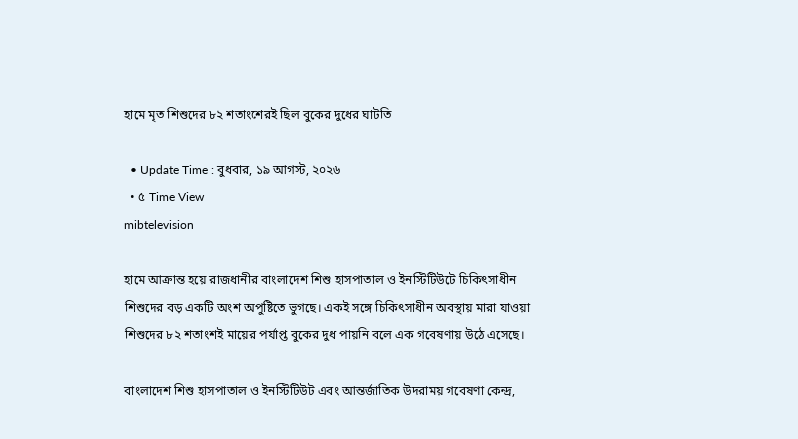হামে মৃত শিশুদের ৮২ শতাংশেরই ছিল বুকের দুধের ঘাটতি

  • Update Time : বুধবার, ১৯ আগস্ট, ২০২৬
  • ৫ Time View
mibtelevision

হামে আক্রান্ত হয়ে রাজধানীর বাংলাদেশ শিশু হাসপাতাল ও ইনস্টিটিউটে চিকিৎসাধীন শিশুদের বড় একটি অংশ অপুষ্টিতে ভুগছে। একই সঙ্গে চিকিৎসাধীন অবস্থায় মারা যাওয়া শিশুদের ৮২ শতাংশই মায়ের পর্যাপ্ত বুকের দুধ পায়নি বলে এক গবেষণায় উঠে এসেছে।

বাংলাদেশ শিশু হাসপাতাল ও ইনস্টিটিউট এবং আন্তর্জাতিক উদরাময় গবেষণা কেন্দ্র,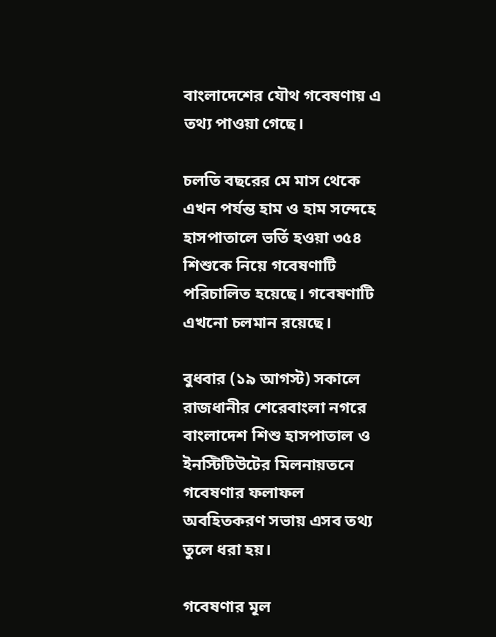বাংলাদেশের যৌথ গবেষণায় এ তথ্য পাওয়া গেছে।

চলতি বছরের মে মাস থেকে এখন পর্যন্ত হাম ও হাম সন্দেহে হাসপাতালে ভর্তি হওয়া ৩৫৪ শিশুকে নিয়ে গবেষণাটি পরিচালিত হয়েছে। গবেষণাটি এখনো চলমান রয়েছে।

বুধবার (১৯ আগস্ট) সকালে রাজধানীর শেরেবাংলা নগরে বাংলাদেশ শিশু হাসপাতাল ও ইনস্টিটিউটের মিলনায়তনে গবেষণার ফলাফল অবহিতকরণ সভায় এসব তথ্য তুলে ধরা হয়।

গবেষণার মূল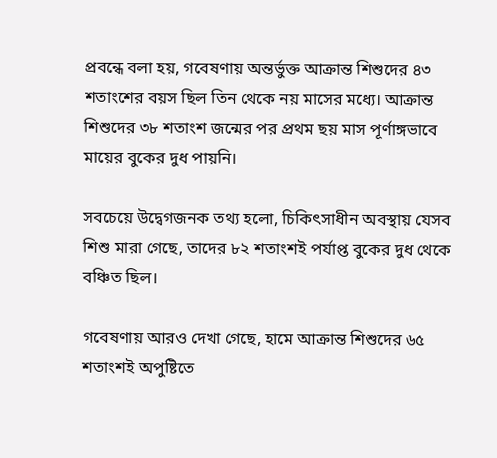প্রবন্ধে বলা হয়, গবেষণায় অন্তর্ভুক্ত আক্রান্ত শিশুদের ৪৩ শতাংশের বয়স ছিল তিন থেকে নয় মাসের মধ্যে। আক্রান্ত শিশুদের ৩৮ শতাংশ জন্মের পর প্রথম ছয় মাস পূর্ণাঙ্গভাবে মায়ের বুকের দুধ পায়নি।

সবচেয়ে উদ্বেগজনক তথ্য হলো, চিকিৎসাধীন অবস্থায় যেসব শিশু মারা গেছে, তাদের ৮২ শতাংশই পর্যাপ্ত বুকের দুধ থেকে বঞ্চিত ছিল।

গবেষণায় আরও দেখা গেছে, হামে আক্রান্ত শিশুদের ৬৫ শতাংশই অপুষ্টিতে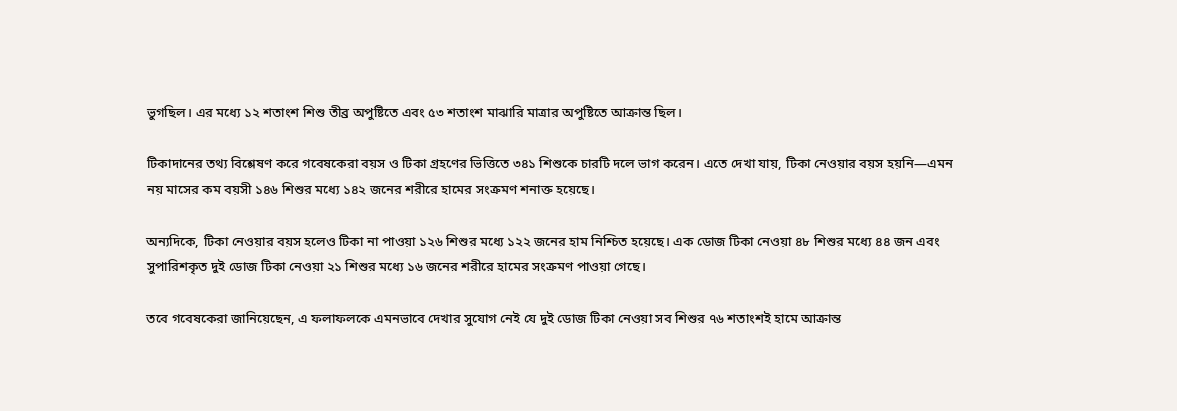ভুগছিল। এর মধ্যে ১২ শতাংশ শিশু তীব্র অপুষ্টিতে এবং ৫৩ শতাংশ মাঝারি মাত্রার অপুষ্টিতে আক্রান্ত ছিল।

টিকাদানের তথ্য বিশ্লেষণ করে গবেষকেরা বয়স ও টিকা গ্রহণের ভিত্তিতে ৩৪১ শিশুকে চারটি দলে ভাগ করেন। এতে দেখা যায়, টিকা নেওয়ার বয়স হয়নি—এমন নয় মাসের কম বয়সী ১৪৬ শিশুর মধ্যে ১৪২ জনের শরীরে হামের সংক্রমণ শনাক্ত হয়েছে।

অন্যদিকে, টিকা নেওয়ার বয়স হলেও টিকা না পাওয়া ১২৬ শিশুর মধ্যে ১২২ জনের হাম নিশ্চিত হয়েছে। এক ডোজ টিকা নেওয়া ৪৮ শিশুর মধ্যে ৪৪ জন এবং সুপারিশকৃত দুই ডোজ টিকা নেওয়া ২১ শিশুর মধ্যে ১৬ জনের শরীরে হামের সংক্রমণ পাওয়া গেছে।

তবে গবেষকেরা জানিয়েছেন, এ ফলাফলকে এমনভাবে দেখার সুযোগ নেই যে দুই ডোজ টিকা নেওয়া সব শিশুর ৭৬ শতাংশই হামে আক্রান্ত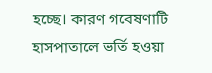হচ্ছে। কারণ গবেষণাটি হাসপাতালে ভর্তি হওয়া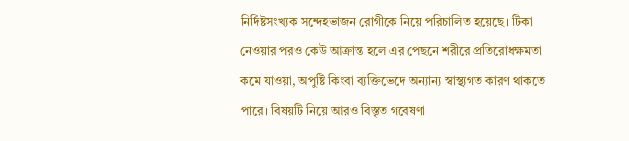নির্দিষ্টসংখ্যক সন্দেহভাজন রোগীকে নিয়ে পরিচালিত হয়েছে। টিকা নেওয়ার পরও কেউ আক্রান্ত হলে এর পেছনে শরীরে প্রতিরোধক্ষমতা কমে যাওয়া, অপুষ্টি কিংবা ব্যক্তিভেদে অন্যান্য স্বাস্থ্যগত কারণ থাকতে পারে। বিষয়টি নিয়ে আরও বিস্তৃত গবেষণা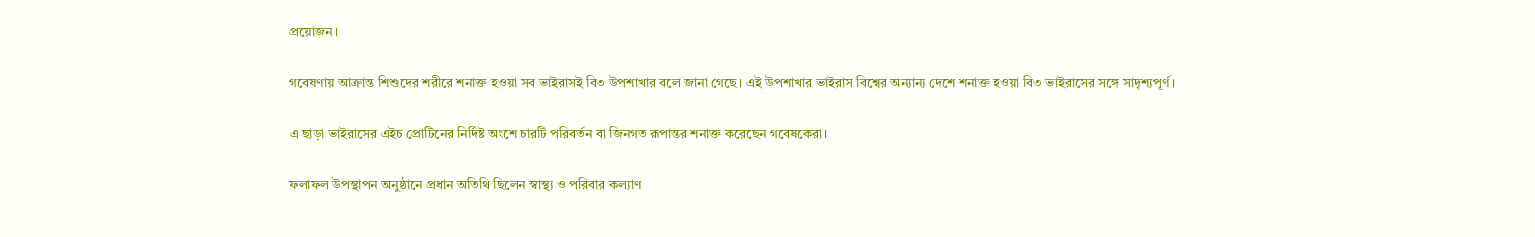প্রয়োজন।

গবেষণায় আক্রান্ত শিশুদের শরীরে শনাক্ত হওয়া সব ভাইরাসই বি৩ উপশাখার বলে জানা গেছে। এই উপশাখার ভাইরাস বিশ্বের অন্যান্য দেশে শনাক্ত হওয়া বি৩ ভাইরাসের সঙ্গে সাদৃশ্যপূর্ণ।

এ ছাড়া ভাইরাসের এইচ প্রোটিনের নির্দিষ্ট অংশে চারটি পরিবর্তন বা জিনগত রূপান্তর শনাক্ত করেছেন গবেষকেরা।

ফলাফল উপস্থাপন অনুষ্ঠানে প্রধান অতিথি ছিলেন স্বাস্থ্য ও পরিবার কল্যাণ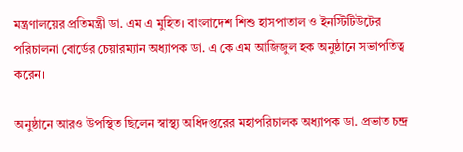মন্ত্রণালয়ের প্রতিমন্ত্রী ডা. এম এ মুহিত। বাংলাদেশ শিশু হাসপাতাল ও ইনস্টিটিউটের পরিচালনা বোর্ডের চেয়ারম্যান অধ্যাপক ডা. এ কে এম আজিজুল হক অনুষ্ঠানে সভাপতিত্ব করেন।

অনুষ্ঠানে আরও উপস্থিত ছিলেন স্বাস্থ্য অধিদপ্তরের মহাপরিচালক অধ্যাপক ডা. প্রভাত চন্দ্র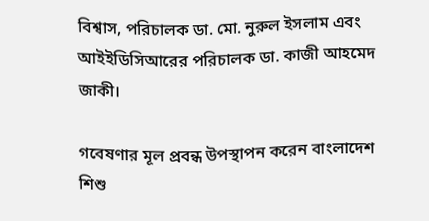বিশ্বাস, পরিচালক ডা. মো. নুরুল ইসলাম এবং আইইডিসিআরের পরিচালক ডা. কাজী আহমেদ জাকী।

গবেষণার মূল প্রবন্ধ উপস্থাপন করেন বাংলাদেশ শিশু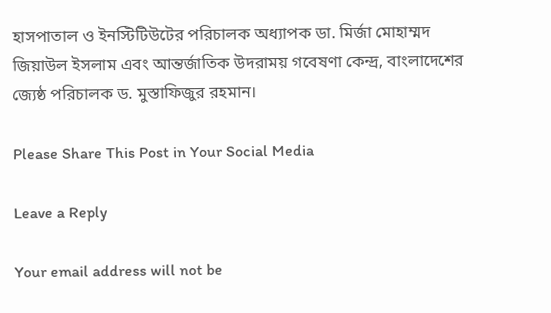হাসপাতাল ও ইনস্টিটিউটের পরিচালক অধ্যাপক ডা. মির্জা মোহাম্মদ জিয়াউল ইসলাম এবং আন্তর্জাতিক উদরাময় গবেষণা কেন্দ্র, বাংলাদেশের জ্যেষ্ঠ পরিচালক ড. মুস্তাফিজুর রহমান।

Please Share This Post in Your Social Media

Leave a Reply

Your email address will not be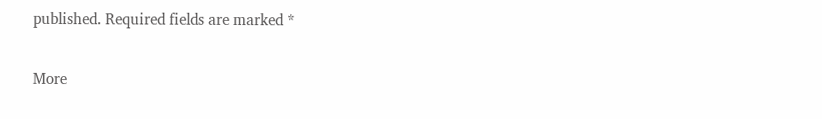published. Required fields are marked *

More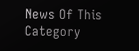News Of This Category